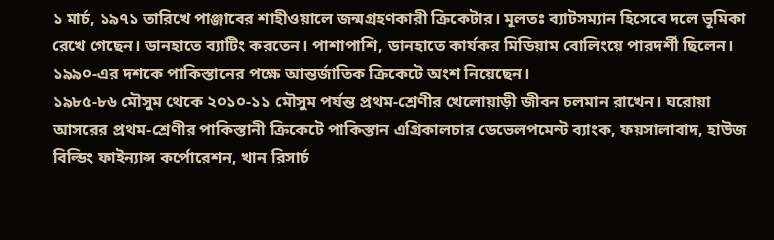১ মার্চ, ১৯৭১ তারিখে পাঞ্জাবের শাহীওয়ালে জন্মগ্রহণকারী ক্রিকেটার। মূলতঃ ব্যাটসম্যান হিসেবে দলে ভূমিকা রেখে গেছেন। ডানহাতে ব্যাটিং করতেন। পাশাপাশি, ডানহাতে কার্যকর মিডিয়াম বোলিংয়ে পারদর্শী ছিলেন। ১৯৯০-এর দশকে পাকিস্তানের পক্ষে আন্তর্জাতিক ক্রিকেটে অংশ নিয়েছেন।
১৯৮৫-৮৬ মৌসুম থেকে ২০১০-১১ মৌসুম পর্যন্ত প্রথম-শ্রেণীর খেলোয়াড়ী জীবন চলমান রাখেন। ঘরোয়া আসরের প্রথম-শ্রেণীর পাকিস্তানী ক্রিকেটে পাকিস্তান এগ্রিকালচার ডেভেলপমেন্ট ব্যাংক, ফয়সালাবাদ, হাউজ বিল্ডিং ফাইন্যান্স কর্পোরেশন, খান রিসার্চ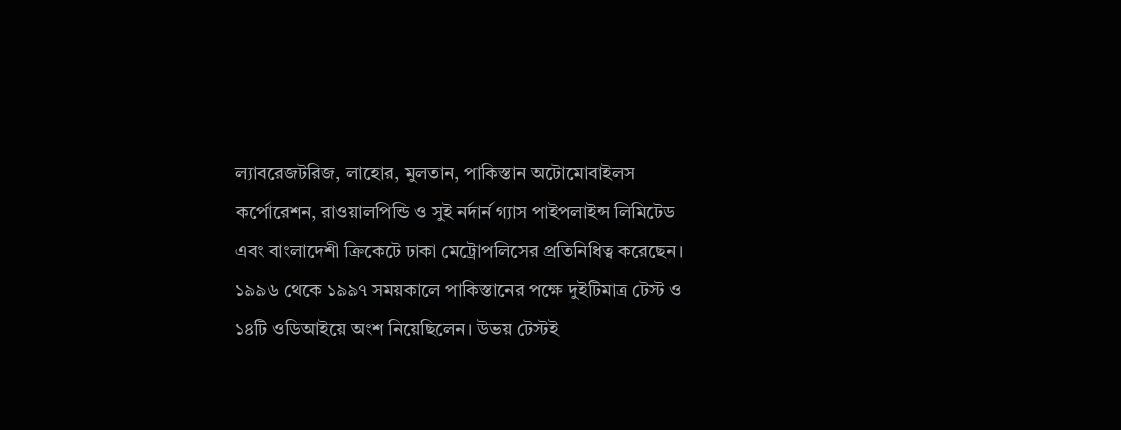ল্যাবরেজটরিজ, লাহোর, মুলতান, পাকিস্তান অটোমোবাইলস কর্পোরেশন, রাওয়ালপিন্ডি ও সুই নর্দার্ন গ্যাস পাইপলাইন্স লিমিটেড এবং বাংলাদেশী ক্রিকেটে ঢাকা মেট্রোপলিসের প্রতিনিধিত্ব করেছেন।
১৯৯৬ থেকে ১৯৯৭ সময়কালে পাকিস্তানের পক্ষে দুইটিমাত্র টেস্ট ও ১৪টি ওডিআইয়ে অংশ নিয়েছিলেন। উভয় টেস্টই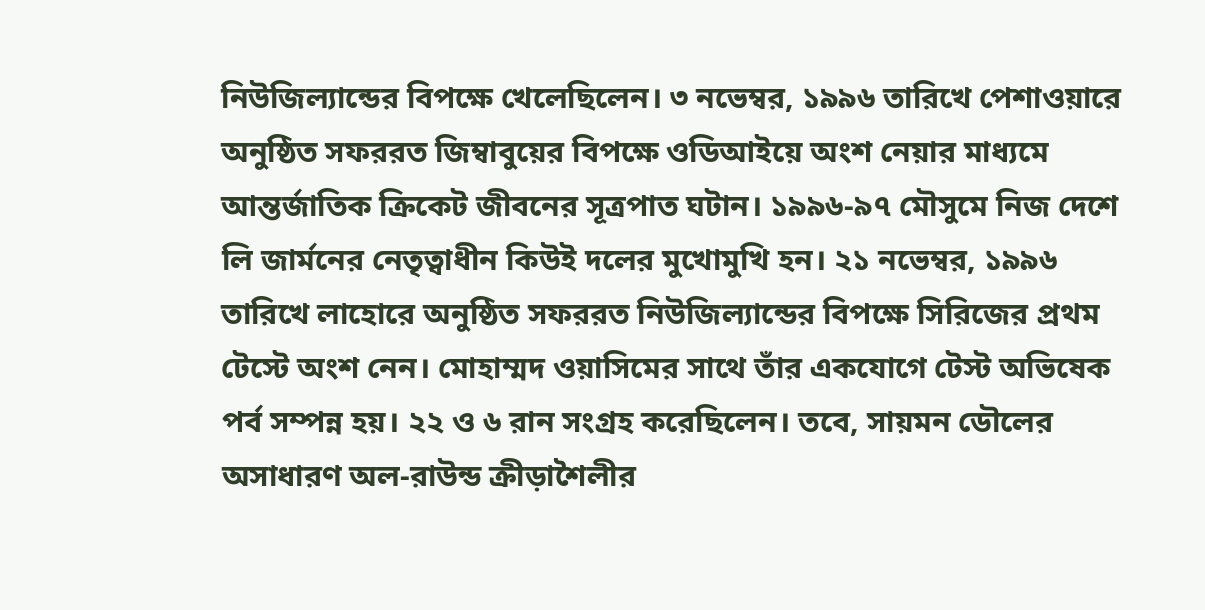নিউজিল্যান্ডের বিপক্ষে খেলেছিলেন। ৩ নভেম্বর, ১৯৯৬ তারিখে পেশাওয়ারে অনুষ্ঠিত সফররত জিম্বাবুয়ের বিপক্ষে ওডিআইয়ে অংশ নেয়ার মাধ্যমে আন্তর্জাতিক ক্রিকেট জীবনের সূত্রপাত ঘটান। ১৯৯৬-৯৭ মৌসুমে নিজ দেশে লি জার্মনের নেতৃত্বাধীন কিউই দলের মুখোমুখি হন। ২১ নভেম্বর, ১৯৯৬ তারিখে লাহোরে অনুষ্ঠিত সফররত নিউজিল্যান্ডের বিপক্ষে সিরিজের প্রথম টেস্টে অংশ নেন। মোহাম্মদ ওয়াসিমের সাথে তাঁর একযোগে টেস্ট অভিষেক পর্ব সম্পন্ন হয়। ২২ ও ৬ রান সংগ্রহ করেছিলেন। তবে, সায়মন ডৌলের অসাধারণ অল-রাউন্ড ক্রীড়াশৈলীর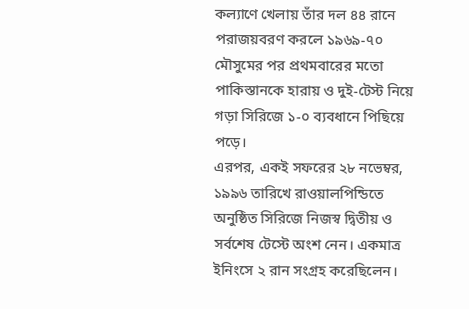কল্যাণে খেলায় তাঁর দল ৪৪ রানে পরাজয়বরণ করলে ১৯৬৯-৭০ মৌসুমের পর প্রথমবারের মতো পাকিস্তানকে হারায় ও দুই-টেস্ট নিয়ে গড়া সিরিজে ১-০ ব্যবধানে পিছিয়ে পড়ে।
এরপর, একই সফরের ২৮ নভেম্বর, ১৯৯৬ তারিখে রাওয়ালপিন্ডিতে অনুষ্ঠিত সিরিজে নিজস্ব দ্বিতীয় ও সর্বশেষ টেস্টে অংশ নেন। একমাত্র ইনিংসে ২ রান সংগ্রহ করেছিলেন।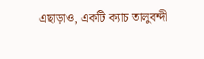এছাড়াও, একটি ক্যাচ তালুবন্দী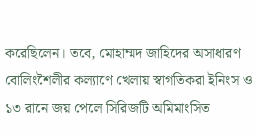করেছিলেন। তবে, মোহাম্মদ জাহিদের অসাধারণ বোলিংশৈলীর কল্যাণে খেলায় স্বাগতিকরা ইনিংস ও ১৩ রানে জয় পেলে সিরিজটি অমিমাংসিত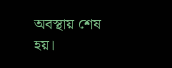অবস্থায় শেষ হয়।